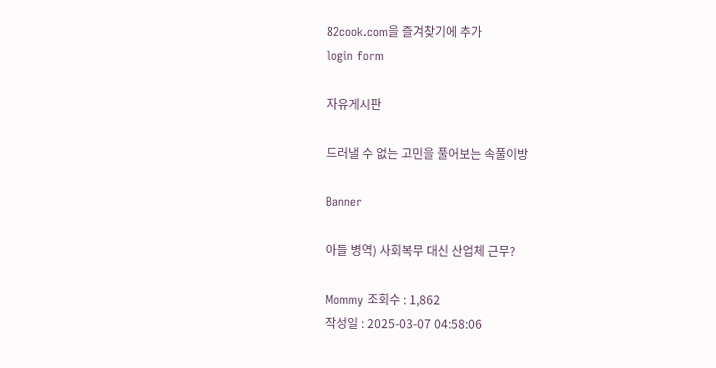82cook.com을 즐겨찾기에 추가
login form

자유게시판

드러낼 수 없는 고민을 풀어보는 속풀이방

Banner

아들 병역) 사회복무 대신 산업체 근무?

Mommy 조회수 : 1,862
작성일 : 2025-03-07 04:58:06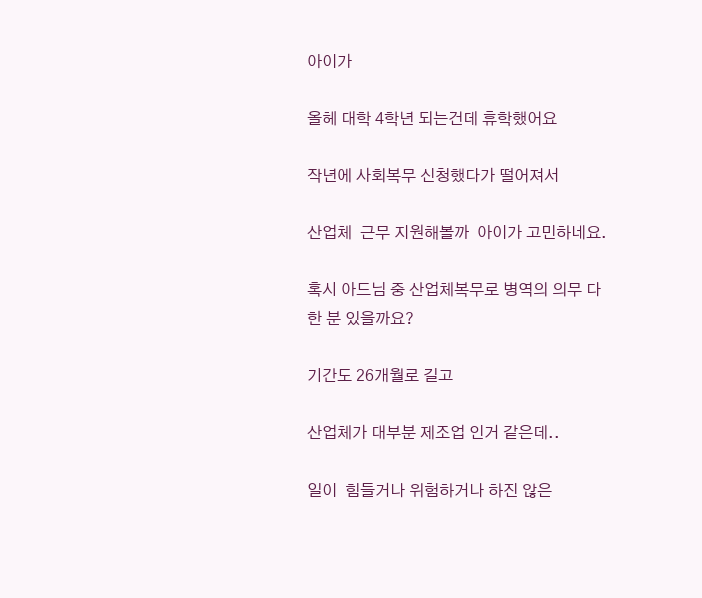아이가

올헤 대학 4학년 되는건데 휴학했어요

작년에 사회복무 신청했다가 떨어져서

산업체  근무 지원해볼까  아이가 고민하네요.

혹시 아드님 중 산업체복무로 병역의 의무 다한 분 있을까요?

기간도 26개월로 길고

산업체가 대부분 제조업 인거 같은데..

일이  힘들거나 위험하거나 하진 않은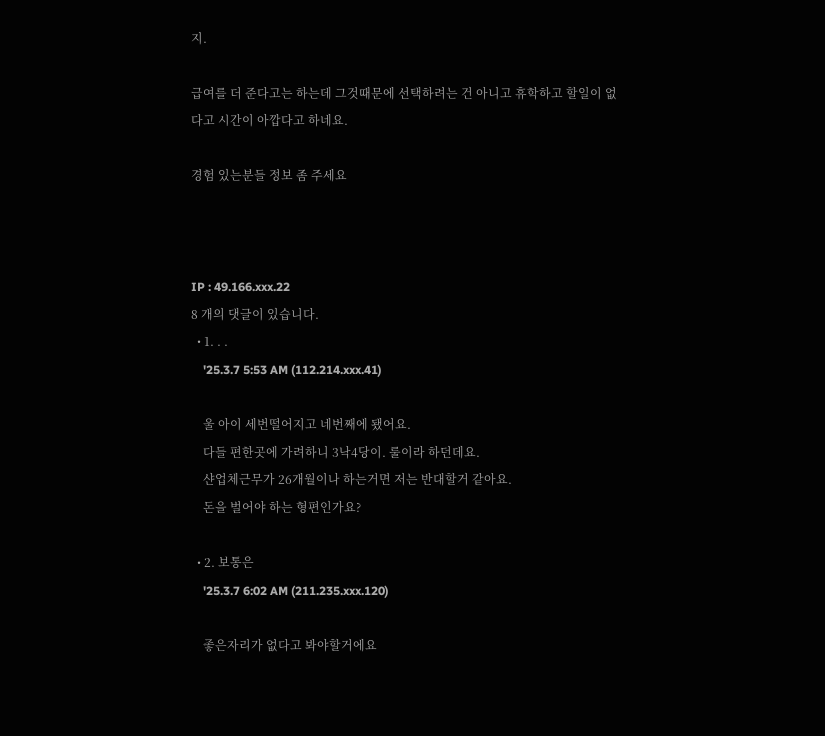지.

급여를 더 준다고는 하는데 그것때문에 선택하려는 건 아니고 휴학하고 할일이 없다고 시간이 아깝다고 하네요.

경험 있는분들 정보 좀 주세요



IP : 49.166.xxx.22
8 개의 댓글이 있습니다.
  • 1. . .
    '25.3.7 5:53 AM (112.214.xxx.41)

    울 아이 세번떨어지고 네번째에 됐어요.
    다들 편한곳에 가려하니 3낙4당이. 룰이라 하던데요.
    샨업체근무가 26개월이나 하는거면 저는 반대할거 같아요.
    돈을 벌어야 하는 형편인가요?

  • 2. 보통은
    '25.3.7 6:02 AM (211.235.xxx.120)

    좋은자리가 없다고 봐야할거에요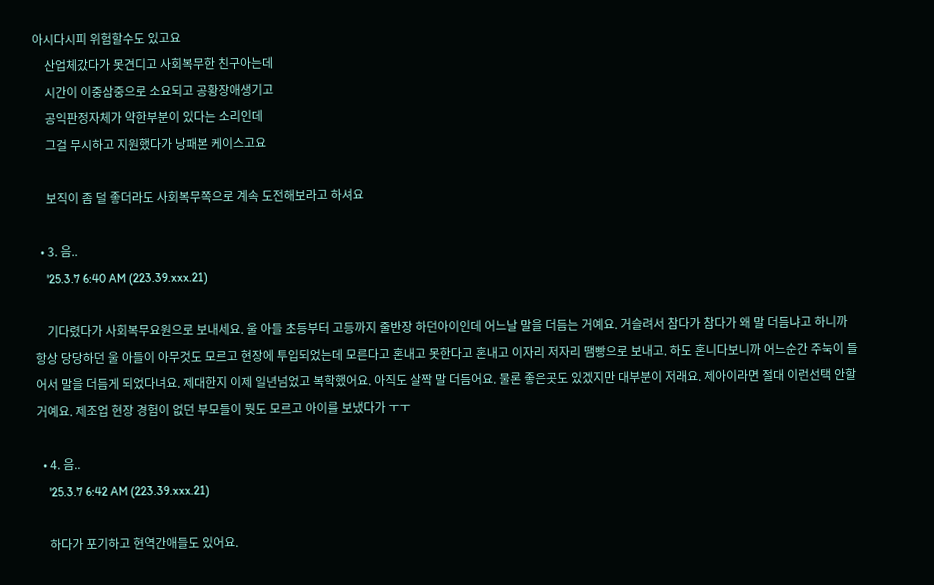아시다시피 위험할수도 있고요
    산업체갔다가 못견디고 사회복무한 친구아는데
    시간이 이중삼중으로 소요되고 공황장애생기고
    공익판정자체가 약한부분이 있다는 소리인데
    그걸 무시하고 지원했다가 낭패본 케이스고요

    보직이 좀 덜 좋더라도 사회복무쪽으로 계속 도전해보라고 하셔요

  • 3. 음..
    '25.3.7 6:40 AM (223.39.xxx.21)

    기다렸다가 사회복무요원으로 보내세요. 울 아들 초등부터 고등까지 줄반장 하던아이인데 어느날 말을 더듬는 거예요. 거슬려서 참다가 참다가 왜 말 더듬냐고 하니까 항상 당당하던 울 아들이 아무것도 모르고 현장에 투입되었는데 모른다고 혼내고 못한다고 혼내고 이자리 저자리 땜빵으로 보내고. 하도 혼니다보니까 어느순간 주눅이 들어서 말을 더듬게 되었다녀요. 제대한지 이제 일년넘었고 복학했어요. 아직도 살짝 말 더듬어요. 물론 좋은곳도 있겠지만 대부분이 저래요. 제아이라면 절대 이런선택 안할거예요. 제조업 현장 경험이 없던 부모들이 뭣도 모르고 아이를 보냈다가 ㅜㅜ

  • 4. 음..
    '25.3.7 6:42 AM (223.39.xxx.21)

    하다가 포기하고 현역간애들도 있어요.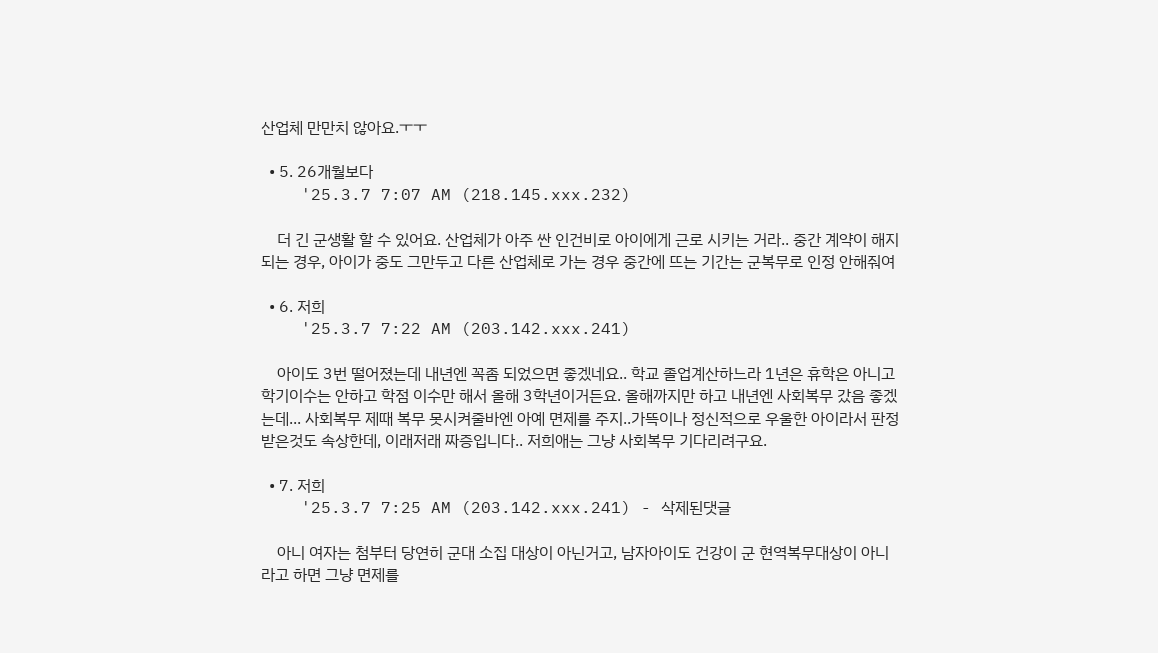산업체 만만치 않아요.ㅜㅜ

  • 5. 26개월보다
    '25.3.7 7:07 AM (218.145.xxx.232)

    더 긴 군생활 할 수 있어요. 산업체가 아주 싼 인건비로 아이에게 근로 시키는 거라.. 중간 계약이 해지되는 경우, 아이가 중도 그만두고 다른 산업체로 가는 경우 중간에 뜨는 기간는 군복무로 인정 안해줘여

  • 6. 저희
    '25.3.7 7:22 AM (203.142.xxx.241)

    아이도 3번 떨어졌는데 내년엔 꼭좀 되었으면 좋겠네요.. 학교 졸업계산하느라 1년은 휴학은 아니고 학기이수는 안하고 학점 이수만 해서 올해 3학년이거든요. 올해까지만 하고 내년엔 사회복무 갔음 좋겠는데... 사회복무 제때 복무 못시켜줄바엔 아예 면제를 주지..가뜩이나 정신적으로 우울한 아이라서 판정받은것도 속상한데, 이래저래 짜증입니다.. 저희애는 그냥 사회복무 기다리려구요.

  • 7. 저희
    '25.3.7 7:25 AM (203.142.xxx.241) - 삭제된댓글

    아니 여자는 첨부터 당연히 군대 소집 대상이 아닌거고, 남자아이도 건강이 군 현역복무대상이 아니라고 하면 그냥 면제를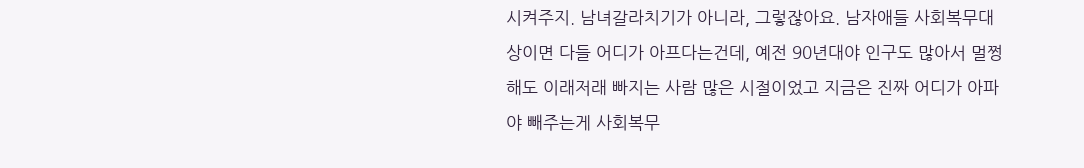시켜주지. 남녀갈라치기가 아니라, 그렇잖아요. 남자애들 사회복무대상이면 다들 어디가 아프다는건데, 예전 90년대야 인구도 많아서 멀쩡해도 이래저래 빠지는 사람 많은 시절이었고 지금은 진짜 어디가 아파야 빼주는게 사회복무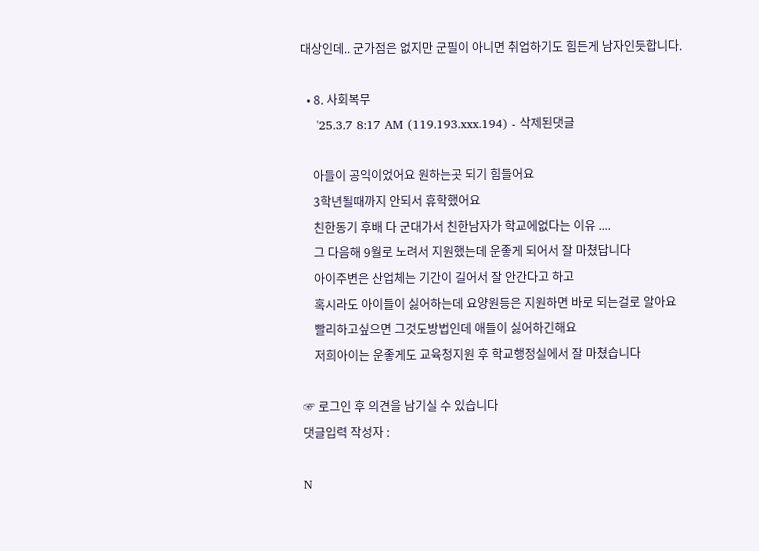대상인데.. 군가점은 없지만 군필이 아니면 취업하기도 힘든게 남자인듯합니다.

  • 8. 사회복무
    '25.3.7 8:17 AM (119.193.xxx.194) - 삭제된댓글

    아들이 공익이었어요 원하는곳 되기 힘들어요
    3학년될때까지 안되서 휴학했어요
    친한동기 후배 다 군대가서 친한남자가 학교에없다는 이유 ....
    그 다음해 9월로 노려서 지원했는데 운좋게 되어서 잘 마쳤답니다
    아이주변은 산업체는 기간이 길어서 잘 안간다고 하고
    혹시라도 아이들이 싫어하는데 요양원등은 지원하면 바로 되는걸로 알아요
    빨리하고싶으면 그것도방법인데 애들이 싫어하긴해요
    저희아이는 운좋게도 교육청지원 후 학교행정실에서 잘 마쳤습니다

☞ 로그인 후 의견을 남기실 수 있습니다
댓글입력 작성자 :

N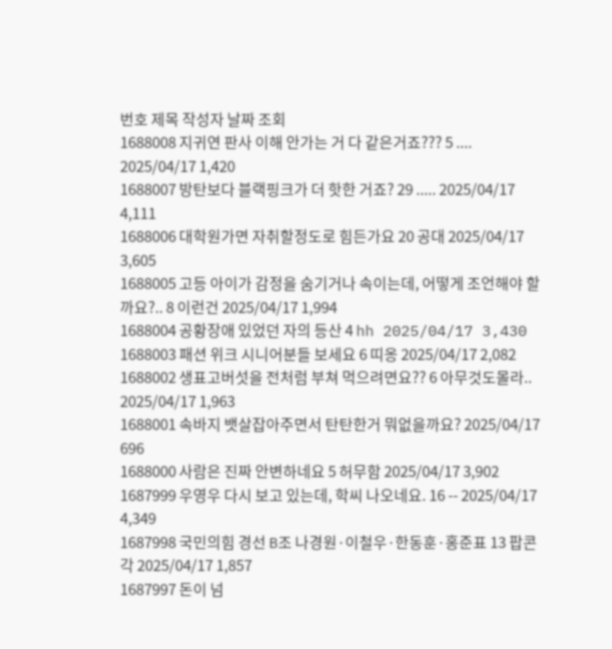번호 제목 작성자 날짜 조회
1688008 지귀연 판사 이해 안가는 거 다 같은거죠??? 5 .... 2025/04/17 1,420
1688007 방탄보다 블랙핑크가 더 핫한 거죠? 29 ..... 2025/04/17 4,111
1688006 대학원가면 자취할정도로 힘든가요 20 공대 2025/04/17 3,605
1688005 고등 아이가 감정을 숨기거나 속이는데, 어떻게 조언해야 할까요?.. 8 이런건 2025/04/17 1,994
1688004 공황장애 있었던 자의 등산 4 hh 2025/04/17 3,430
1688003 패션 위크 시니어분들 보세요 6 띠옹 2025/04/17 2,082
1688002 생표고버섯을 전처럼 부쳐 먹으려면요?? 6 아무것도몰라.. 2025/04/17 1,963
1688001 속바지 뱃살잡아주면서 탄탄한거 뭐없을까요? 2025/04/17 696
1688000 사람은 진짜 안변하네요 5 허무함 2025/04/17 3,902
1687999 우영우 다시 보고 있는데, 학씨 나오네요. 16 -- 2025/04/17 4,349
1687998 국민의힘 경선 B조 나경원·이철우·한동훈·홍준표 13 팝콘각 2025/04/17 1,857
1687997 돈이 넘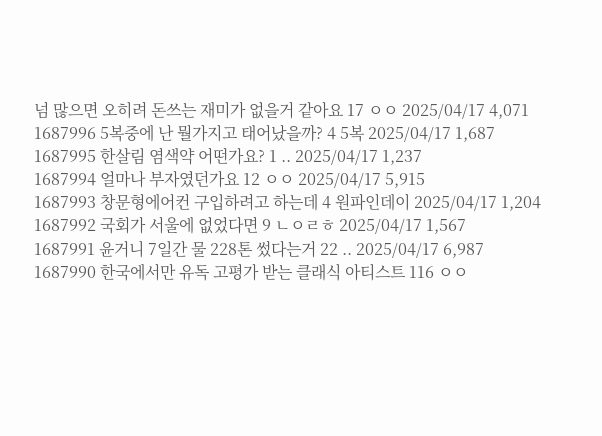넘 많으면 오히려 돈쓰는 재미가 없을거 같아요 17 ㅇㅇ 2025/04/17 4,071
1687996 5복중에 난 뭘가지고 태어났을까? 4 5복 2025/04/17 1,687
1687995 한살림 염색약 어떤가요? 1 .. 2025/04/17 1,237
1687994 얼마나 부자였던가요 12 ㅇㅇ 2025/04/17 5,915
1687993 창문형에어컨 구입하려고 하는데 4 원파인데이 2025/04/17 1,204
1687992 국회가 서울에 없었다면 9 ㄴㅇㄹㅎ 2025/04/17 1,567
1687991 윤거니 7일간 물 228톤 썼다는거 22 .. 2025/04/17 6,987
1687990 한국에서만 유독 고평가 받는 클래식 아티스트 116 ㅇㅇ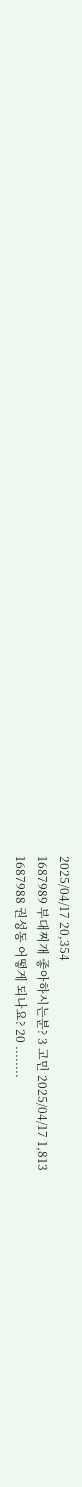2025/04/17 20,354
1687989 부대찌개 좋아하시는분? 3 고민 2025/04/17 1,813
1687988 권성동 어떻게 되나요? 20 ........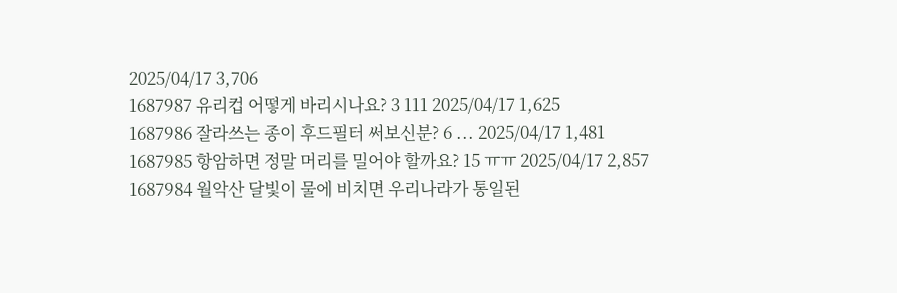2025/04/17 3,706
1687987 유리컵 어떻게 바리시나요? 3 111 2025/04/17 1,625
1687986 잘라쓰는 종이 후드필터 써보신분? 6 ... 2025/04/17 1,481
1687985 항암하면 정말 머리를 밀어야 할까요? 15 ㅠㅠ 2025/04/17 2,857
1687984 월악산 달빛이 물에 비치면 우리나라가 통일된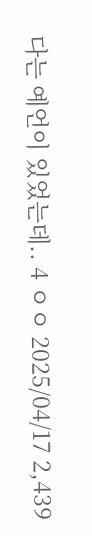다는 예언이 있었는데.. 4 ㅇㅇ 2025/04/17 2,439